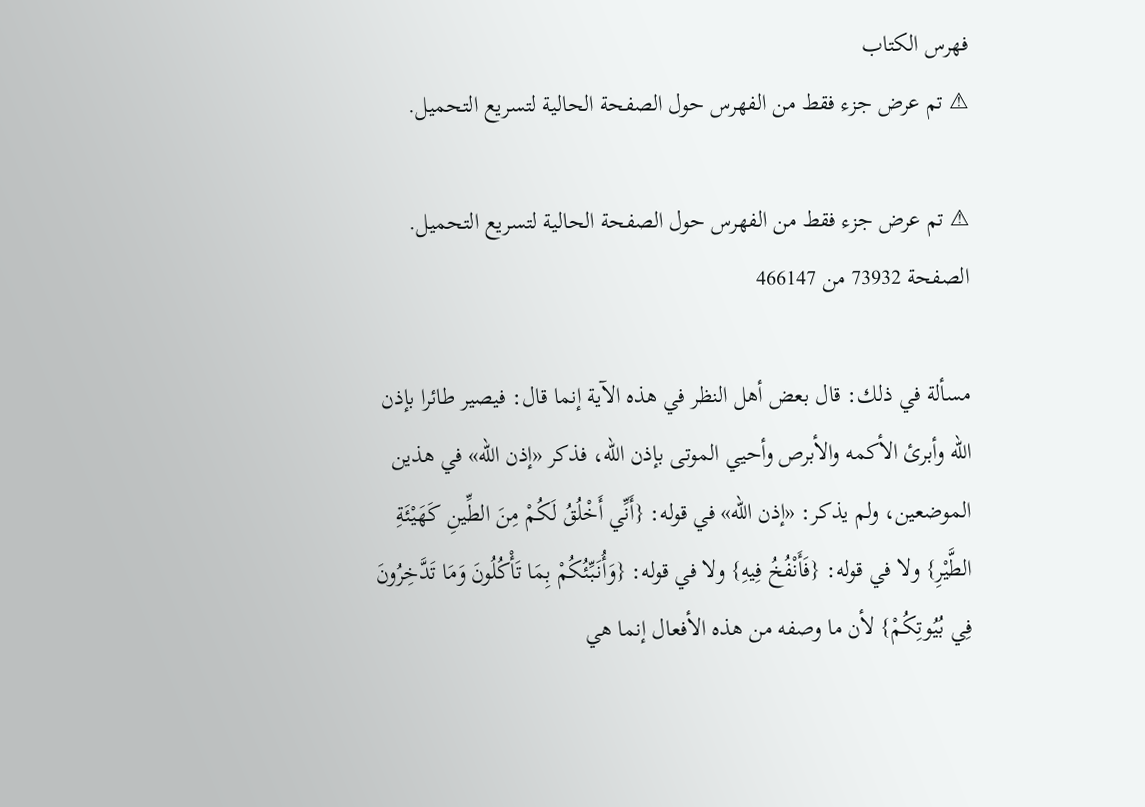فهرس الكتاب
⚠ تم عرض جزء فقط من الفهرس حول الصفحة الحالية لتسريع التحميل.

⚠ تم عرض جزء فقط من الفهرس حول الصفحة الحالية لتسريع التحميل.
الصفحة 73932 من 466147

مسألة في ذلك: قال بعض أهل النظر في هذه الآية إنما قال: فيصير طائرا بإذن الله وأبرئ الأكمه والأبرص وأحيي الموتى بإذن الله، فذكر «إذن الله» في هذين الموضعين، ولم يذكر: «إذن الله» في قوله: {أَنِّي أَخْلُقُ لَكُمْ مِنَ الطِّينِ كَهَيْئَةِ الطَّيْرِ} ولا في قوله: {فَأَنْفُخُ فِيهِ} ولا في قوله: {وَأُنَبِّئُكُمْ بِمَا تَأْكُلُونَ وَمَا تَدَّخِرُونَ فِي بُيُوتِكُمْ} لأن ما وصفه من هذه الأفعال إنما هي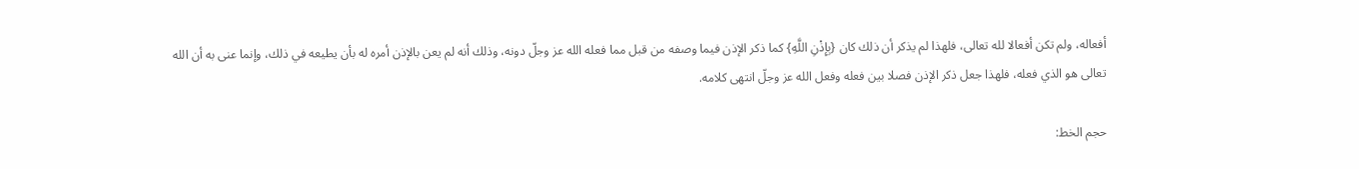أفعاله، ولم تكن أفعالا لله تعالى، فلهذا لم يذكر أن ذلك كان {بِإِذْنِ اللَّهِ} كما ذكر الإذن فيما وصفه من قبل مما فعله الله عز وجلّ دونه، وذلك أنه لم يعن بالإذن أمره له بأن يطيعه في ذلك، وإنما عنى به أن الله تعالى هو الذي فعله، فلهذا جعل ذكر الإذن فصلا بين فعله وفعل الله عز وجلّ انتهى كلامه.

حجم الخط: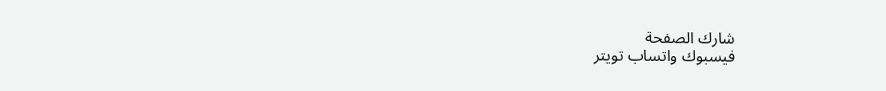شارك الصفحة
فيسبوك واتساب تويتر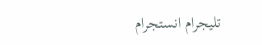تليجرام انستجرام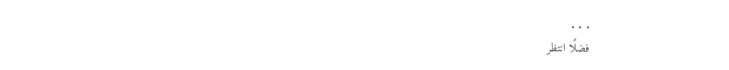. . .
فضلًا انتظر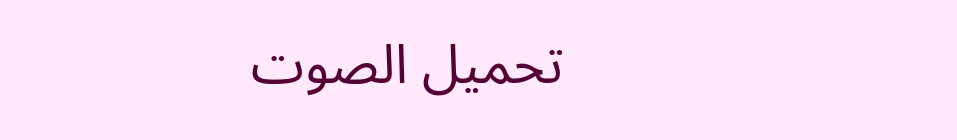تحميل الصوت